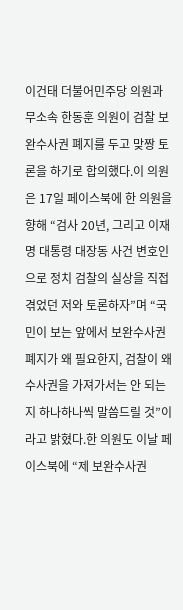이건태 더불어민주당 의원과 무소속 한동훈 의원이 검찰 보완수사권 폐지를 두고 맞짱 토론을 하기로 합의했다.이 의원은 17일 페이스북에 한 의원을 향해 “검사 20년, 그리고 이재명 대통령 대장동 사건 변호인으로 정치 검찰의 실상을 직접 겪었던 저와 토론하자”며 “국민이 보는 앞에서 보완수사권 폐지가 왜 필요한지, 검찰이 왜 수사권을 가져가서는 안 되는지 하나하나씩 말씀드릴 것”이라고 밝혔다.한 의원도 이날 페이스북에 “제 보완수사권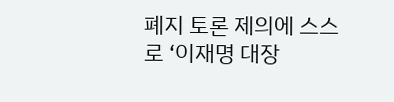폐지 토론 제의에 스스로 ‘이재명 대장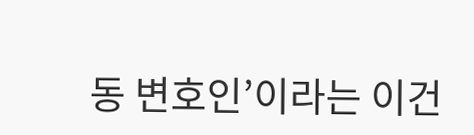동 변호인’이라는 이건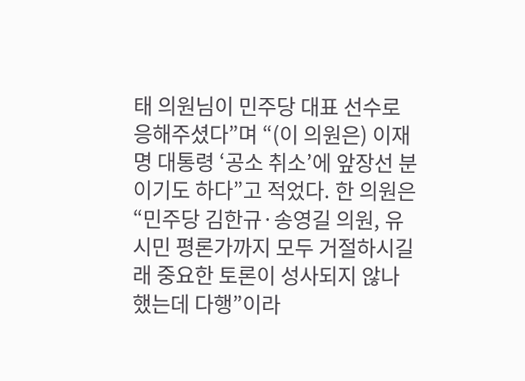태 의원님이 민주당 대표 선수로 응해주셨다”며 “(이 의원은) 이재명 대통령 ‘공소 취소’에 앞장선 분이기도 하다”고 적었다. 한 의원은 “민주당 김한규·송영길 의원, 유시민 평론가까지 모두 거절하시길래 중요한 토론이 성사되지 않나 했는데 다행”이라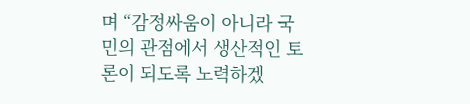며 “감정싸움이 아니라 국민의 관점에서 생산적인 토론이 되도록 노력하겠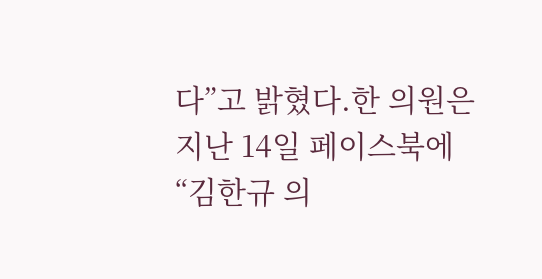다”고 밝혔다.한 의원은 지난 14일 페이스북에 “김한규 의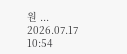원 ...
2026.07.17 10:54